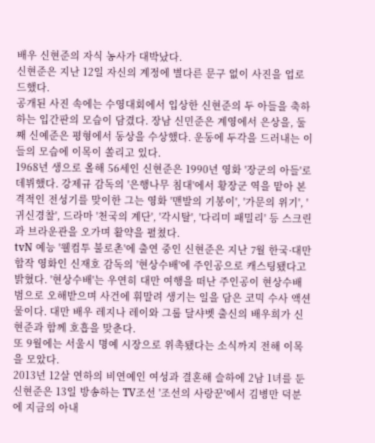배우 신현준의 자식 농사가 대박났다.
신현준은 지난 12일 자신의 계정에 별다른 문구 없이 사진을 업로드했다.
공개된 사진 속에는 수영대회에서 입상한 신현준의 두 아들을 축하하는 입간판의 모습이 담겼다. 장남 신민준은 계영에서 은상을, 둘째 신예준은 평형에서 동상을 수상했다. 운동에 두각을 드러내는 이들의 모습에 이목이 쏠리고 있다.
1968년 생으로 올해 56세인 신현준은 1990년 영화 '장군의 아들'로 데뷔했다. 강제규 감독의 '은행나무 침대'에서 황장군 역을 맡아 본격적인 전성기를 맞이한 그는 영화 '맨발의 기봉이', '가문의 위기', '귀신경찰', 드라마 '천국의 계단', '각시탈', '다리미 패밀리' 등 스크린과 브라운관을 오가며 활약을 펼쳤다.
tvN 예능 '웰컴투 불로촌'에 출연 중인 신현준은 지난 7월 한국·대만 합작 영화인 신재호 감독의 '현상수배'에 주인공으로 캐스팅됐다고 밝혔다. '현상수배'는 우연히 대만 여행을 떠난 주인공이 현상수배범으로 오해받으며 사건에 휘말려 생기는 일을 담은 코믹 수사 액션물이다. 대만 배우 레지나 레이와 그룹 달샤벳 출신의 배우희가 신현준과 함께 호흡을 맞춘다.
또 9월에는 서울시 명예 시장으로 위촉됐다는 소식까지 전해 이목을 모았다.
2013년 12살 연하의 비연예인 여성과 결혼해 슬하에 2남 1녀를 둔 신현준은 13일 방송하는 TV조선 '조선의 사랑꾼'에서 김병만 덕분에 지금의 아내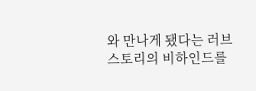와 만나게 됐다는 러브 스토리의 비하인드를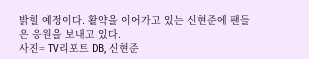밝힐 예정이다. 활약을 이어가고 있는 신현준에 팬들은 응원을 보내고 있다.
사진= TV리포트 DB, 신현준